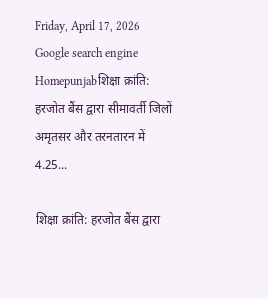Friday, April 17, 2026
Google search engine
Homepunjabशिक्षा क्रांति: हरजोत बैंस द्वारा सीमावर्ती जिलों अमृतसर और तरनतारन में 4.25...

शिक्षा क्रांति: हरजोत बैंस द्वारा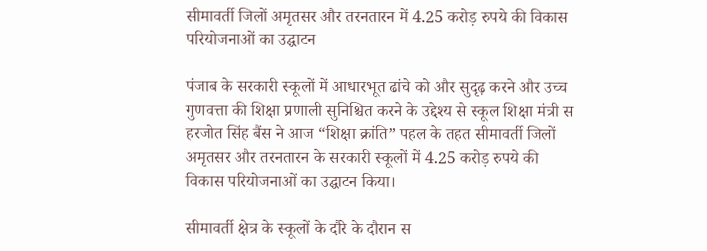सीमावर्ती जिलों अमृतसर और तरनतारन में 4.25 करोड़ रुपये की विकास परियोजनाओं का उद्घाटन

पंजाब के सरकारी स्कूलों में आधारभूत ढांचे को और सुदृढ़ करने और उच्च गुणवत्ता की शिक्षा प्रणाली सुनिश्चित करने के उद्देश्य से स्कूल शिक्षा मंत्री स हरजोत सिंह बैंस ने आज “शिक्षा क्रांति” पहल के तहत सीमावर्ती जिलों अमृतसर और तरनतारन के सरकारी स्कूलों में 4.25 करोड़ रुपये की विकास परियोजनाओं का उद्घाटन किया।

सीमावर्ती क्षेत्र के स्कूलों के दौरे के दौरान स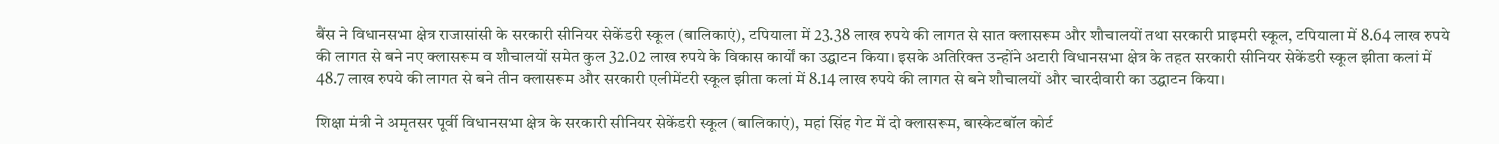बैंस ने विधानसभा क्षेत्र राजासांसी के सरकारी सीनियर सेकेंडरी स्कूल (बालिकाएं), टपियाला में 23.38 लाख रुपये की लागत से सात क्लासरूम और शौचालयों तथा सरकारी प्राइमरी स्कूल, टपियाला में 8.64 लाख रुपये की लागत से बने नए क्लासरूम व शौचालयों समेत कुल 32.02 लाख रुपये के विकास कार्यों का उद्घाटन किया। इसके अतिरिक्त उन्होंने अटारी विधानसभा क्षेत्र के तहत सरकारी सीनियर सेकेंडरी स्कूल झीता कलां में 48.7 लाख रुपये की लागत से बने तीन क्लासरूम और सरकारी एलीमेंटरी स्कूल झीता कलां में 8.14 लाख रुपये की लागत से बने शौचालयों और चारदीवारी का उद्घाटन किया।

शिक्षा मंत्री ने अमृतसर पूर्वी विधानसभा क्षेत्र के सरकारी सीनियर सेकेंडरी स्कूल (बालिकाएं), महां सिंह गेट में दो क्लासरूम, बास्केटबॉल कोर्ट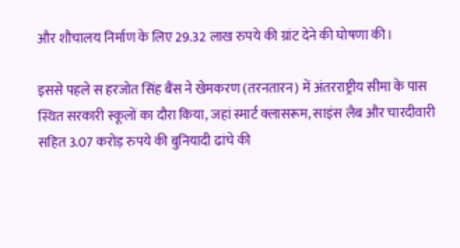और शौचालय निर्माण के लिए 29.32 लाख रुपये की ग्रांट देने की घोषणा की।

इससे पहले स हरजोत सिंह बैंस ने खेमकरण (तरनतारन) में अंतरराष्ट्रीय सीमा के पास स्थित सरकारी स्कूलों का दौरा किया, जहां स्मार्ट क्लासरूम, साइंस लैब और चारदीवारी सहित 3.07 करोड़ रुपये की बुनियादी ढांचे की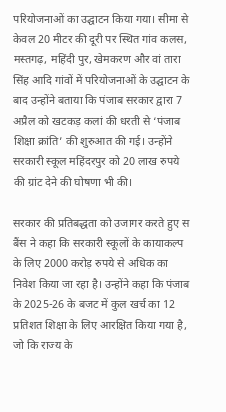परियोजनाओं का उद्घाटन किया गया। सीमा से केवल 20 मीटर की दूरी पर स्थित गांव कलस, मस्तगढ़, महिंदी पुर, खेमकरण और वां तारा सिंह आदि गांवों में परियोजनाओं के उद्घाटन के बाद उन्होंने बताया कि पंजाब सरकार द्वारा 7 अप्रैल को खटकड़ कलां की धरती से ‘पंजाब शिक्षा क्रांति’ की शुरुआत की गई। उन्होंने सरकारी स्कूल महिंदरपुर को 20 लाख रुपये की ग्रांट देने की घोषणा भी की।

सरकार की प्रतिबद्धता को उजागर करते हुए स बैंस ने कहा कि सरकारी स्कूलों के कायाकल्प के लिए 2000 करोड़ रुपये से अधिक का निवेश किया जा रहा है। उन्होंने कहा कि पंजाब के 2025-26 के बजट में कुल खर्च का 12 प्रतिशत शिक्षा के लिए आरक्षित किया गया है, जो कि राज्य के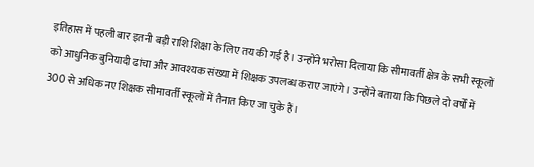इतिहास में पहली बार इतनी बड़ी राशि शिक्षा के लिए तय की गई है। उन्होंने भरोसा दिलाया कि सीमावर्ती क्षेत्र के सभी स्कूलों को आधुनिक बुनियादी ढांचा और आवश्यक संख्या में शिक्षक उपलब्ध कराए जाएंगे। उन्होंने बताया कि पिछले दो वर्षों में 300 से अधिक नए शिक्षक सीमावर्ती स्कूलों में तैनात किए जा चुके हैं।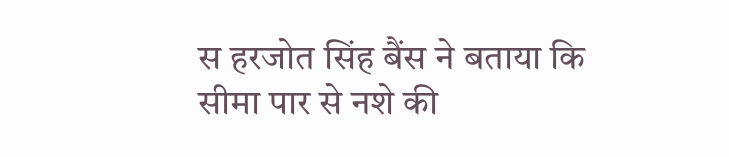स हरजोत सिंह बैंस ने बताया कि सीमा पार से नशे की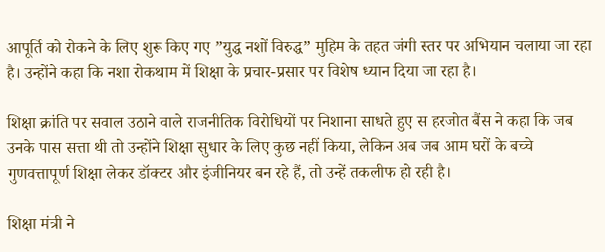आपूर्ति को रोकने के लिए शुरू किए गए ”युद्ध नशों विरुद्ध” मुहिम के तहत जंगी स्तर पर अभियान चलाया जा रहा है। उन्होंने कहा कि नशा रोकथाम में शिक्षा के प्रचार-प्रसार पर विशेष ध्यान दिया जा रहा है।

शिक्षा क्रांति पर सवाल उठाने वाले राजनीतिक विरोधियों पर निशाना साधते हुए स हरजोत बैंस ने कहा कि जब उनके पास सत्ता थी तो उन्होंने शिक्षा सुधार के लिए कुछ नहीं किया, लेकिन अब जब आम घरों के बच्चे गुणवत्तापूर्ण शिक्षा लेकर डॉक्टर और इंजीनियर बन रहे हैं, तो उन्हें तकलीफ हो रही है।

शिक्षा मंत्री ने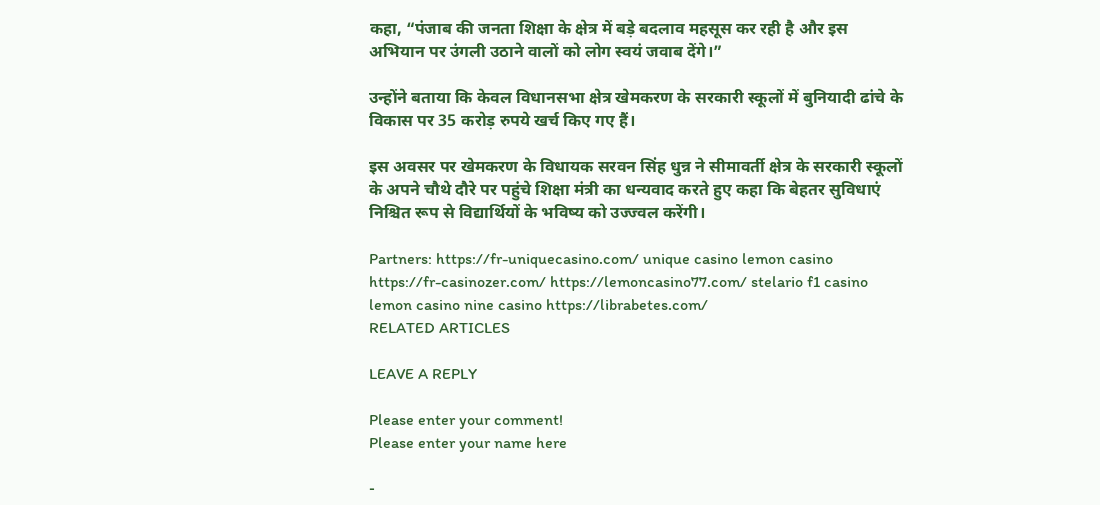कहा, “पंजाब की जनता शिक्षा के क्षेत्र में बड़े बदलाव महसूस कर रही है और इस अभियान पर उंगली उठाने वालों को लोग स्वयं जवाब देंगे।”

उन्होंने बताया कि केवल विधानसभा क्षेत्र खेमकरण के सरकारी स्कूलों में बुनियादी ढांचे के विकास पर 35 करोड़ रुपये खर्च किए गए हैं।

इस अवसर पर खेमकरण के विधायक सरवन सिंह धुन्न ने सीमावर्ती क्षेत्र के सरकारी स्कूलों के अपने चौथे दौरे पर पहुंचे शिक्षा मंत्री का धन्यवाद करते हुए कहा कि बेहतर सुविधाएं निश्चित रूप से विद्यार्थियों के भविष्य को उज्ज्वल करेंगी।

Partners: https://fr-uniquecasino.com/ unique casino lemon casino https://fr-casinozer.com/ https://lemoncasino77.com/ stelario f1 casino lemon casino nine casino https://librabetes.com/
RELATED ARTICLES

LEAVE A REPLY

Please enter your comment!
Please enter your name here

-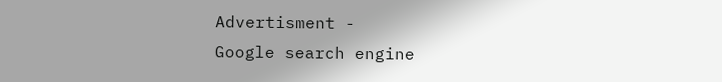Advertisment -
Google search engine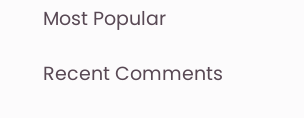Most Popular

Recent Comments